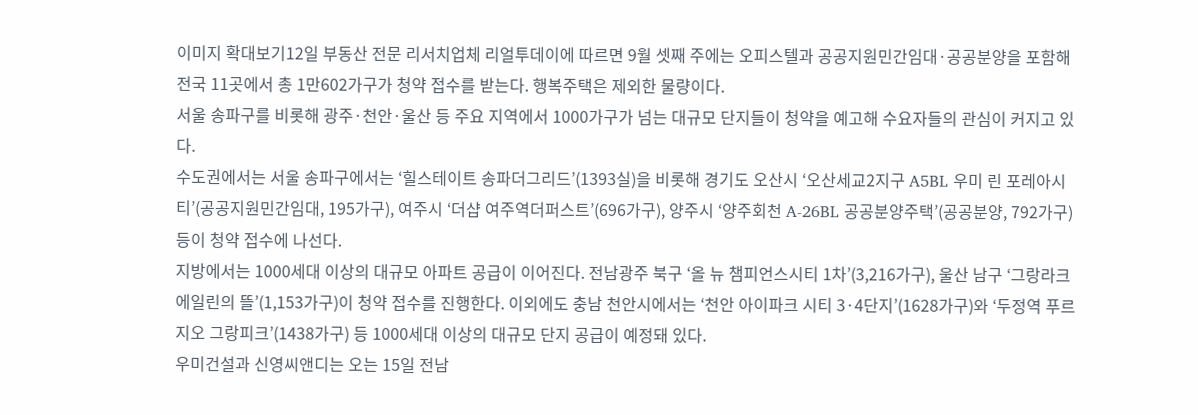이미지 확대보기12일 부동산 전문 리서치업체 리얼투데이에 따르면 9월 셋째 주에는 오피스텔과 공공지원민간임대·공공분양을 포함해 전국 11곳에서 총 1만602가구가 청약 접수를 받는다. 행복주택은 제외한 물량이다.
서울 송파구를 비롯해 광주·천안·울산 등 주요 지역에서 1000가구가 넘는 대규모 단지들이 청약을 예고해 수요자들의 관심이 커지고 있다.
수도권에서는 서울 송파구에서는 ‘힐스테이트 송파더그리드’(1393실)을 비롯해 경기도 오산시 ‘오산세교2지구 A5BL 우미 린 포레아시티’(공공지원민간임대, 195가구), 여주시 ‘더샵 여주역더퍼스트’(696가구), 양주시 ‘양주회천 A-26BL 공공분양주택’(공공분양, 792가구) 등이 청약 접수에 나선다.
지방에서는 1000세대 이상의 대규모 아파트 공급이 이어진다. 전남광주 북구 ‘올 뉴 챔피언스시티 1차’(3,216가구), 울산 남구 ‘그랑라크 에일린의 뜰’(1,153가구)이 청약 접수를 진행한다. 이외에도 충남 천안시에서는 ‘천안 아이파크 시티 3·4단지’(1628가구)와 ‘두정역 푸르지오 그랑피크’(1438가구) 등 1000세대 이상의 대규모 단지 공급이 예정돼 있다.
우미건설과 신영씨앤디는 오는 15일 전남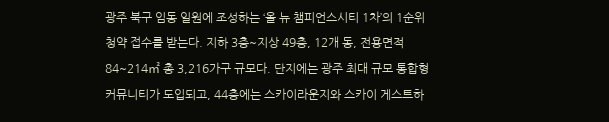광주 북구 임동 일원에 조성하는 ‘올 뉴 챔피언스시티 1차’의 1순위 청약 접수를 받는다. 지하 3층~지상 49층, 12개 동, 전용면적 84~214㎡ 총 3,216가구 규모다. 단지에는 광주 최대 규모 통합형 커뮤니티가 도입되고, 44층에는 스카이라운지와 스카이 게스트하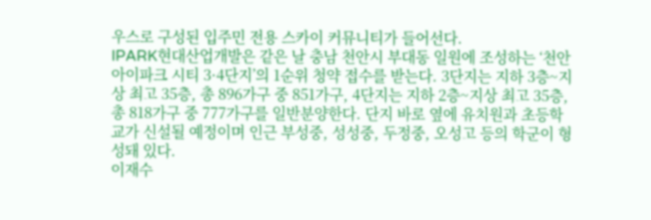우스로 구성된 입주민 전용 스카이 커뮤니티가 들어선다.
IPARK현대산업개발은 같은 날 충남 천안시 부대동 일원에 조성하는 ‘천안 아이파크 시티 3·4단지’의 1순위 청약 접수를 받는다. 3단지는 지하 3층~지상 최고 35층, 총 896가구 중 851가구, 4단지는 지하 2층~지상 최고 35층, 총 818가구 중 777가구를 일반분양한다. 단지 바로 옆에 유치원과 초등학교가 신설될 예정이며 인근 부성중, 성성중, 두정중, 오성고 등의 학군이 형성돼 있다.
이재수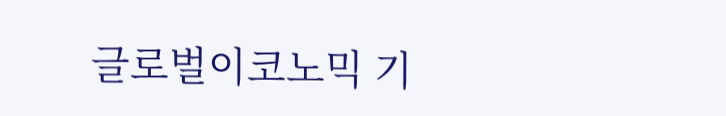글로벌이코노믹 기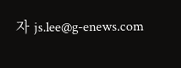자 js.lee@g-enews.com